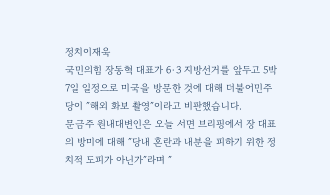정치이재욱
국민의힘 장동혁 대표가 6·3 지방선거를 앞두고 5박 7일 일정으로 미국을 방문한 것에 대해 더불어민주당이 ″해외 화보 촬영″이라고 비판했습니다.
문금주 원내대변인은 오늘 서면 브리핑에서 장 대표의 방미에 대해 ″당내 혼란과 내분을 피하기 위한 정치적 도피가 아닌가″라며 ″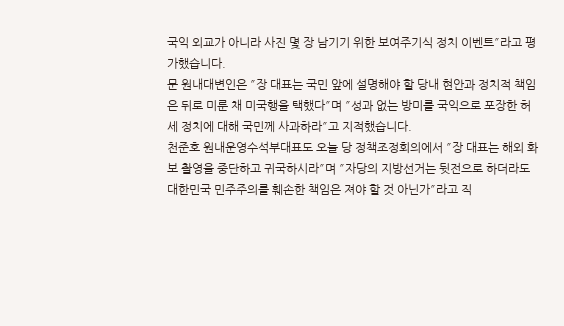국익 외교가 아니라 사진 몇 장 남기기 위한 보여주기식 정치 이벤트″라고 평가했습니다.
문 원내대변인은 ″장 대표는 국민 앞에 설명해야 할 당내 현안과 정치적 책임은 뒤로 미룬 채 미국행을 택했다″며 ″성과 없는 방미를 국익으로 포장한 허세 정치에 대해 국민께 사과하라″고 지적했습니다.
천준호 원내운영수석부대표도 오늘 당 정책조정회의에서 ″장 대표는 해외 화보 촬영을 중단하고 귀국하시라″며 ″자당의 지방선거는 뒷전으로 하더라도 대한민국 민주주의를 훼손한 책임은 져야 할 것 아닌가″라고 직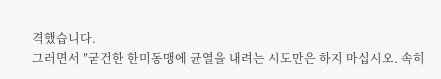격했습니다.
그러면서 ″굳건한 한미동맹에 균열을 내려는 시도만은 하지 마십시오. 속히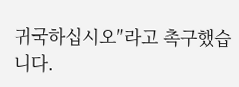귀국하십시오″라고 촉구했습니다.